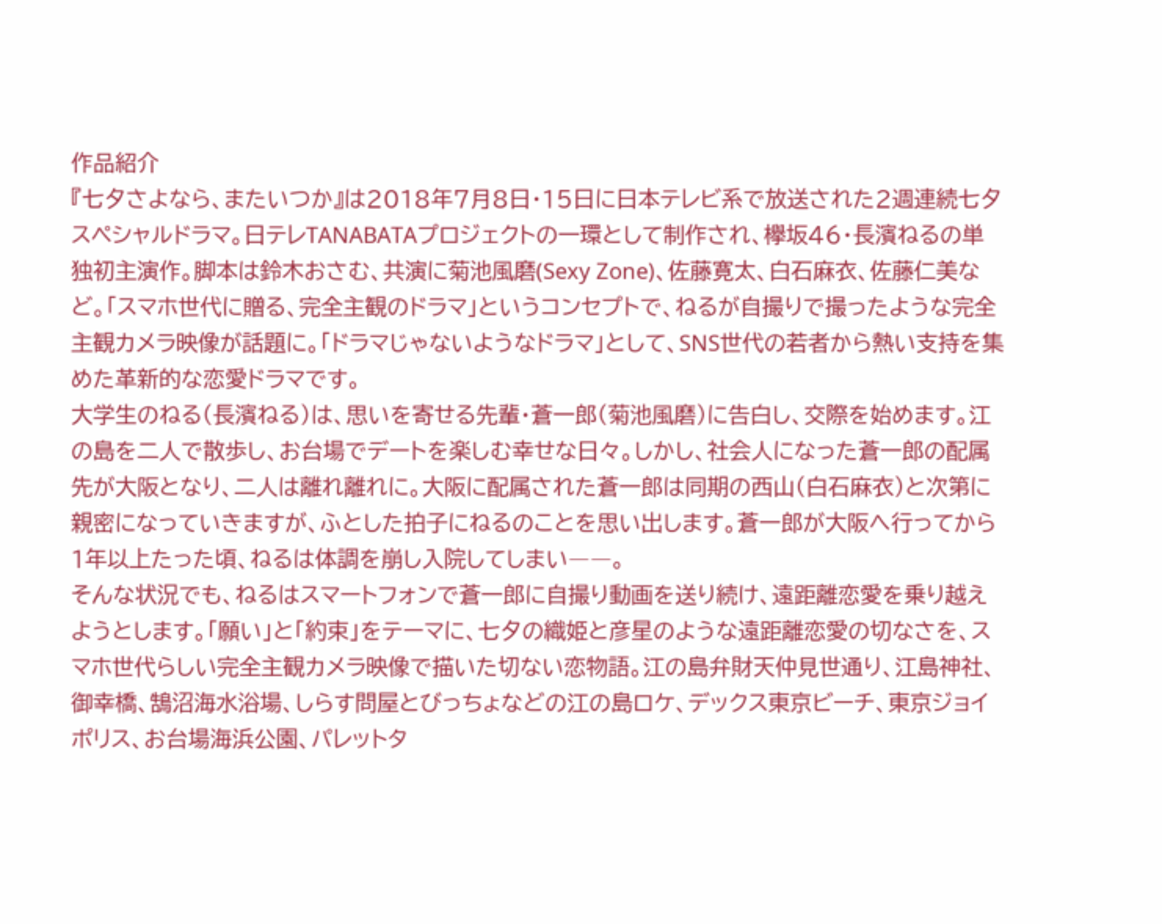作品紹介
『七夕さよなら、またいつか』は2018年7月8日・15日に日本テレビ系で放送された2週連続七夕スペシャルドラマ。日テレTANABATAプロジェクトの一環として制作され、欅坂46・長濱ねるの単独初主演作。脚本は鈴木おさむ、共演に菊池風磨(Sexy Zone)、佐藤寛太、白石麻衣、佐藤仁美など。「スマホ世代に贈る、完全主観のドラマ」というコンセプトで、ねるが自撮りで撮ったような完全主観カメラ映像が話題に。「ドラマじゃないようなドラマ」として、SNS世代の若者から熱い支持を集めた革新的な恋愛ドラマです。
大学生のねる(長濱ねる)は、思いを寄せる先輩・蒼一郎(菊池風磨)に告白し、交際を始めます。江の島を二人で散歩し、お台場でデートを楽しむ幸せな日々。しかし、社会人になった蒼一郎の配属先が大阪となり、二人は離れ離れに。大阪に配属された蒼一郎は同期の西山(白石麻衣)と次第に親密になっていきますが、ふとした拍子にねるのことを思い出します。蒼一郎が大阪へ行ってから1年以上たった頃、ねるは体調を崩し入院してしまい――。
そんな状況でも、ねるはスマートフォンで蒼一郎に自撮り動画を送り続け、遠距離恋愛を乗り越えようとします。「願い」と「約束」をテーマに、七夕の織姫と彦星のような遠距離恋愛の切なさを、スマホ世代らしい完全主観カメラ映像で描いた切ない恋物語。江の島弁財天仲見世通り、江島神社、御幸橋、鵠沼海水浴場、しらす問屋とびっちょなどの江の島ロケ、デックス東京ビーチ、東京ジョイポリス、お台場海浜公園、パレットタ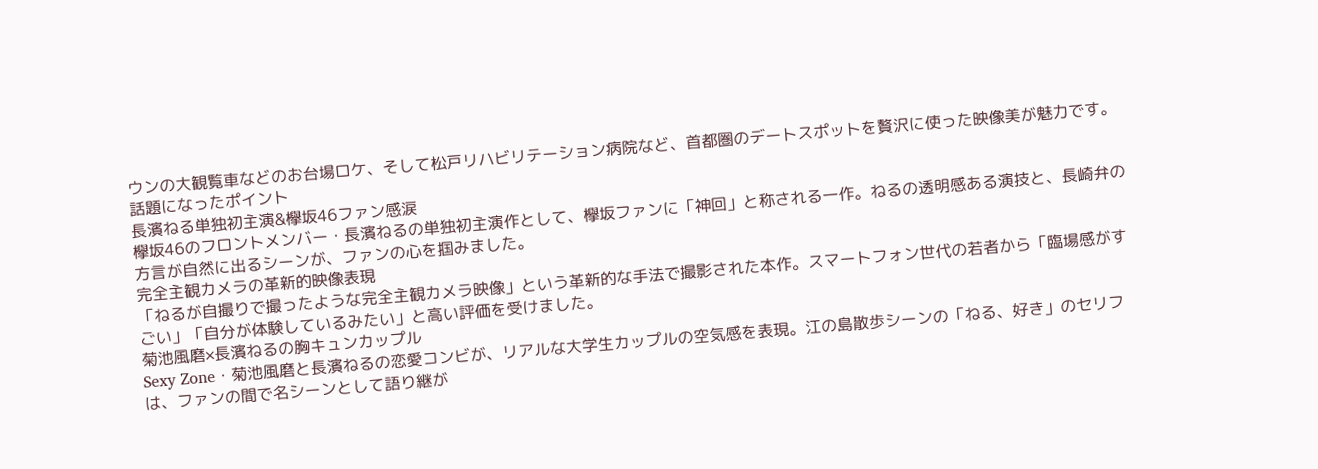ウンの大観覧車などのお台場ロケ、そして松戸リハビリテーション病院など、首都圏のデートスポットを贅沢に使った映像美が魅力です。
話題になったポイント
長濱ねる単独初主演&欅坂46ファン感涙
欅坂46のフロントメンバー・長濱ねるの単独初主演作として、欅坂ファンに「神回」と称される一作。ねるの透明感ある演技と、長崎弁の方言が自然に出るシーンが、ファンの心を掴みました。
完全主観カメラの革新的映像表現
「ねるが自撮りで撮ったような完全主観カメラ映像」という革新的な手法で撮影された本作。スマートフォン世代の若者から「臨場感がすごい」「自分が体験しているみたい」と高い評価を受けました。
菊池風磨×長濱ねるの胸キュンカップル
Sexy Zone・菊池風磨と長濱ねるの恋愛コンビが、リアルな大学生カップルの空気感を表現。江の島散歩シーンの「ねる、好き」のセリフは、ファンの間で名シーンとして語り継が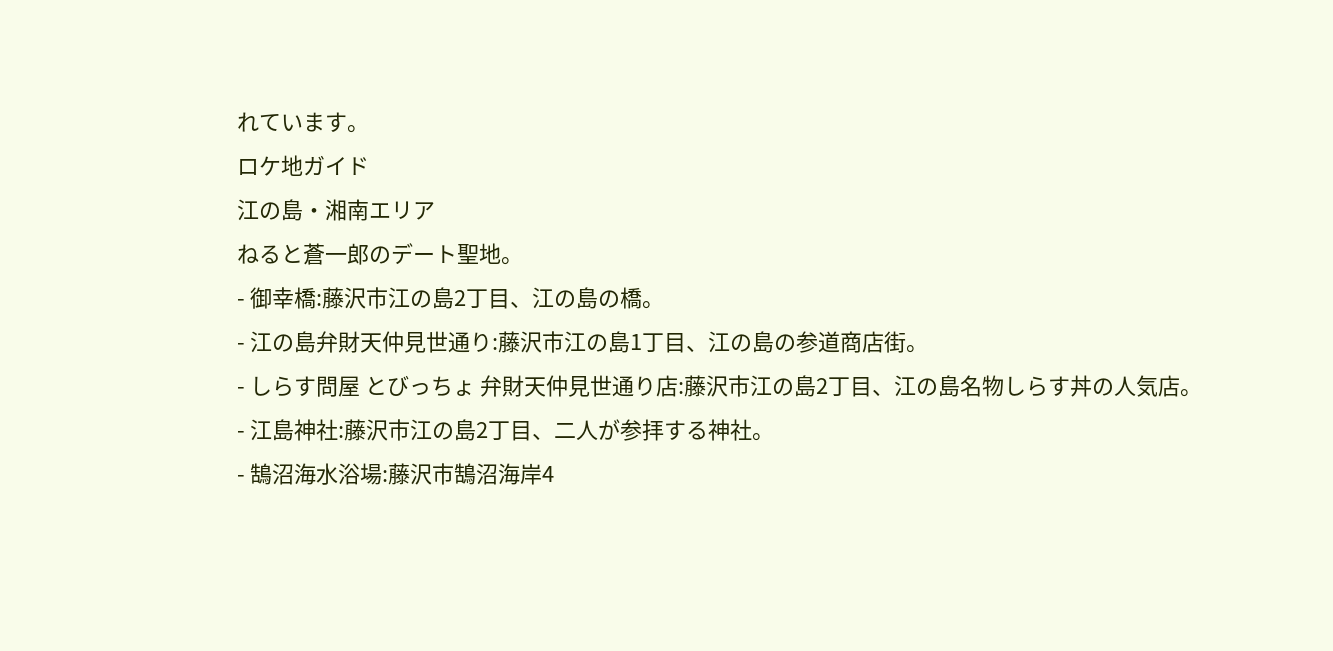れています。
ロケ地ガイド
江の島・湘南エリア
ねると蒼一郎のデート聖地。
- 御幸橋:藤沢市江の島2丁目、江の島の橋。
- 江の島弁財天仲見世通り:藤沢市江の島1丁目、江の島の参道商店街。
- しらす問屋 とびっちょ 弁財天仲見世通り店:藤沢市江の島2丁目、江の島名物しらす丼の人気店。
- 江島神社:藤沢市江の島2丁目、二人が参拝する神社。
- 鵠沼海水浴場:藤沢市鵠沼海岸4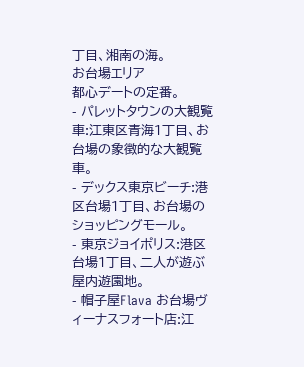丁目、湘南の海。
お台場エリア
都心デートの定番。
- パレットタウンの大観覧車:江東区青海1丁目、お台場の象徴的な大観覧車。
- デックス東京ビーチ:港区台場1丁目、お台場のショッピングモール。
- 東京ジョイポリス:港区台場1丁目、二人が遊ぶ屋内遊園地。
- 帽子屋Flava お台場ヴィーナスフォート店:江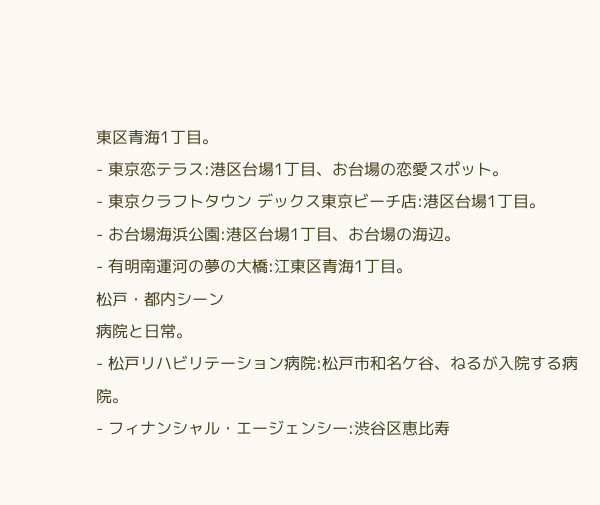東区青海1丁目。
- 東京恋テラス:港区台場1丁目、お台場の恋愛スポット。
- 東京クラフトタウン デックス東京ビーチ店:港区台場1丁目。
- お台場海浜公園:港区台場1丁目、お台場の海辺。
- 有明南運河の夢の大橋:江東区青海1丁目。
松戸・都内シーン
病院と日常。
- 松戸リハビリテーション病院:松戸市和名ケ谷、ねるが入院する病院。
- フィナンシャル・エージェンシー:渋谷区恵比寿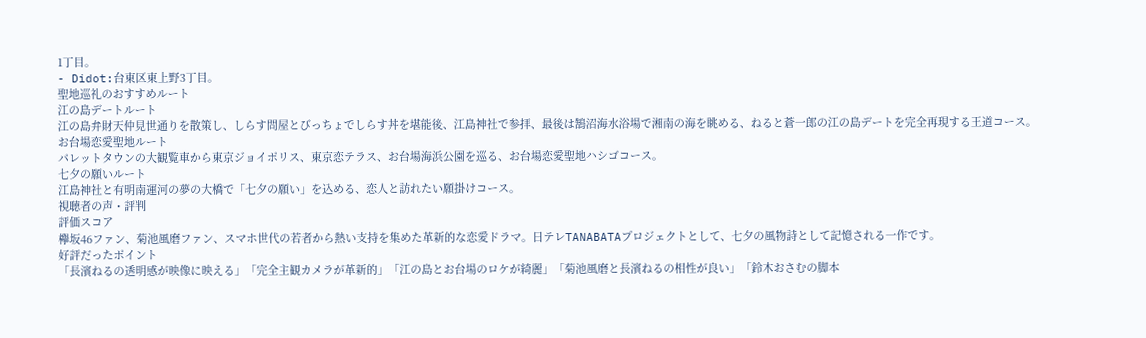1丁目。
- Didot:台東区東上野3丁目。
聖地巡礼のおすすめルート
江の島デートルート
江の島弁財天仲見世通りを散策し、しらす問屋とびっちょでしらす丼を堪能後、江島神社で参拝、最後は鵠沼海水浴場で湘南の海を眺める、ねると蒼一郎の江の島デートを完全再現する王道コース。
お台場恋愛聖地ルート
パレットタウンの大観覧車から東京ジョイポリス、東京恋テラス、お台場海浜公園を巡る、お台場恋愛聖地ハシゴコース。
七夕の願いルート
江島神社と有明南運河の夢の大橋で「七夕の願い」を込める、恋人と訪れたい願掛けコース。
視聴者の声・評判
評価スコア
欅坂46ファン、菊池風磨ファン、スマホ世代の若者から熱い支持を集めた革新的な恋愛ドラマ。日テレTANABATAプロジェクトとして、七夕の風物詩として記憶される一作です。
好評だったポイント
「長濱ねるの透明感が映像に映える」「完全主観カメラが革新的」「江の島とお台場のロケが綺麗」「菊池風磨と長濱ねるの相性が良い」「鈴木おさむの脚本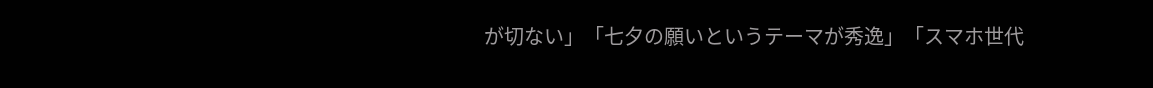が切ない」「七夕の願いというテーマが秀逸」「スマホ世代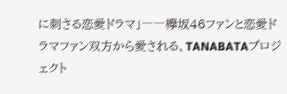に刺さる恋愛ドラマ」――欅坂46ファンと恋愛ドラマファン双方から愛される、TANABATAプロジェクト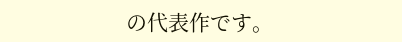の代表作です。